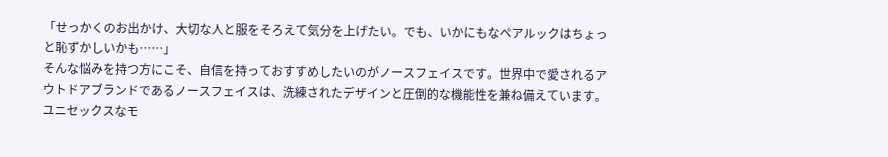「せっかくのお出かけ、大切な人と服をそろえて気分を上げたい。でも、いかにもなペアルックはちょっと恥ずかしいかも……」
そんな悩みを持つ方にこそ、自信を持っておすすめしたいのがノースフェイスです。世界中で愛されるアウトドアブランドであるノースフェイスは、洗練されたデザインと圧倒的な機能性を兼ね備えています。ユニセックスなモ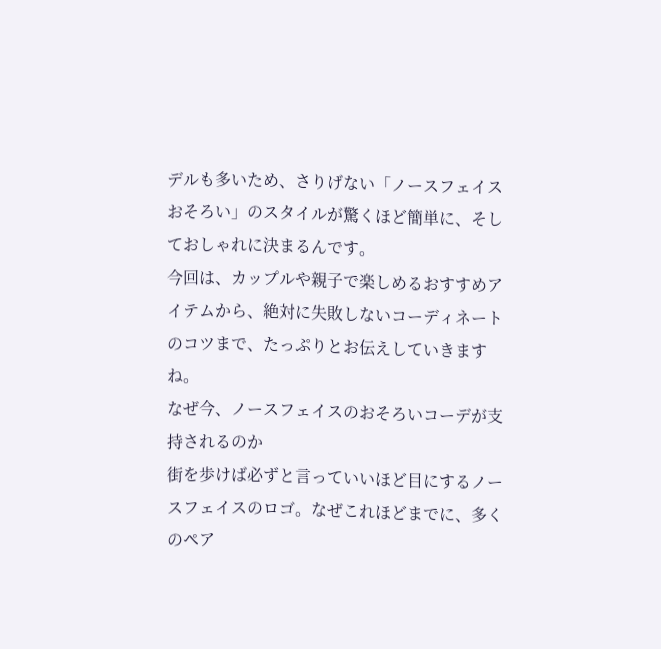デルも多いため、さりげない「ノースフェイス おそろい」のスタイルが驚くほど簡単に、そしておしゃれに決まるんです。
今回は、カップルや親子で楽しめるおすすめアイテムから、絶対に失敗しないコーディネートのコツまで、たっぷりとお伝えしていきますね。
なぜ今、ノースフェイスのおそろいコーデが支持されるのか
街を歩けば必ずと言っていいほど目にするノースフェイスのロゴ。なぜこれほどまでに、多くのペア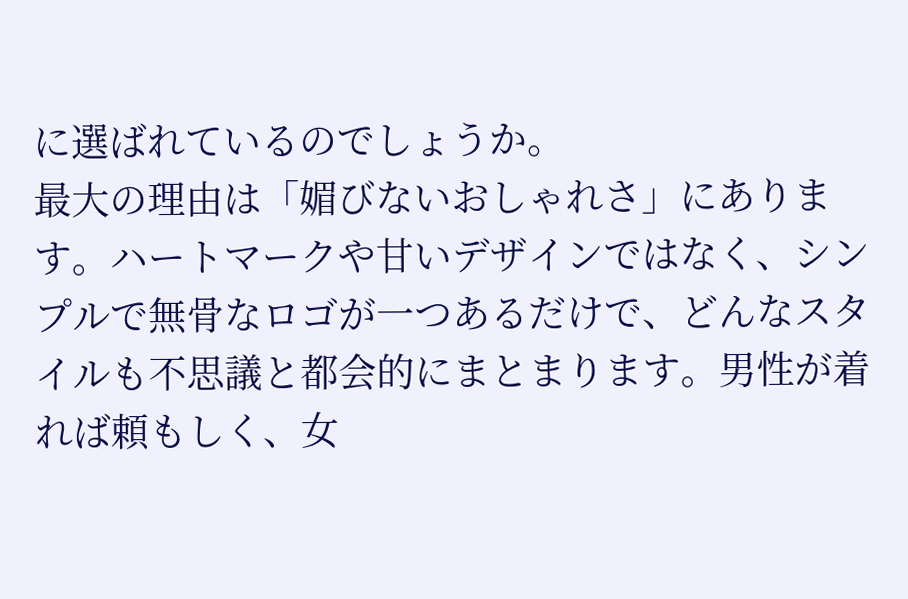に選ばれているのでしょうか。
最大の理由は「媚びないおしゃれさ」にあります。ハートマークや甘いデザインではなく、シンプルで無骨なロゴが一つあるだけで、どんなスタイルも不思議と都会的にまとまります。男性が着れば頼もしく、女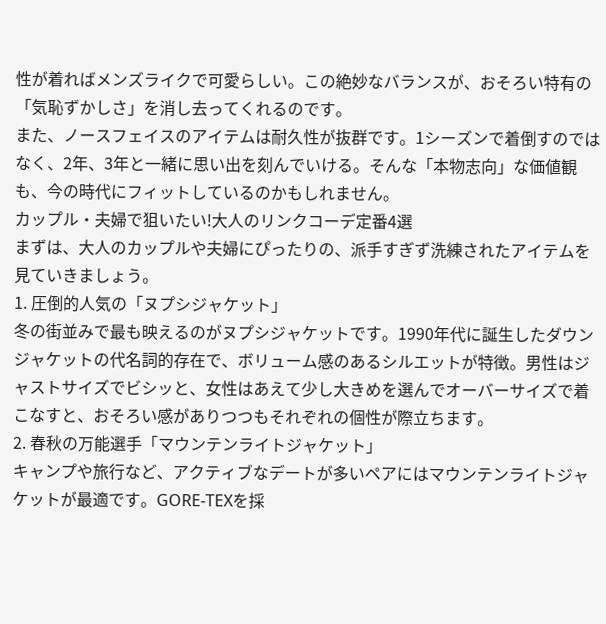性が着ればメンズライクで可愛らしい。この絶妙なバランスが、おそろい特有の「気恥ずかしさ」を消し去ってくれるのです。
また、ノースフェイスのアイテムは耐久性が抜群です。1シーズンで着倒すのではなく、2年、3年と一緒に思い出を刻んでいける。そんな「本物志向」な価値観も、今の時代にフィットしているのかもしれません。
カップル・夫婦で狙いたい!大人のリンクコーデ定番4選
まずは、大人のカップルや夫婦にぴったりの、派手すぎず洗練されたアイテムを見ていきましょう。
1. 圧倒的人気の「ヌプシジャケット」
冬の街並みで最も映えるのがヌプシジャケットです。1990年代に誕生したダウンジャケットの代名詞的存在で、ボリューム感のあるシルエットが特徴。男性はジャストサイズでビシッと、女性はあえて少し大きめを選んでオーバーサイズで着こなすと、おそろい感がありつつもそれぞれの個性が際立ちます。
2. 春秋の万能選手「マウンテンライトジャケット」
キャンプや旅行など、アクティブなデートが多いペアにはマウンテンライトジャケットが最適です。GORE-TEXを採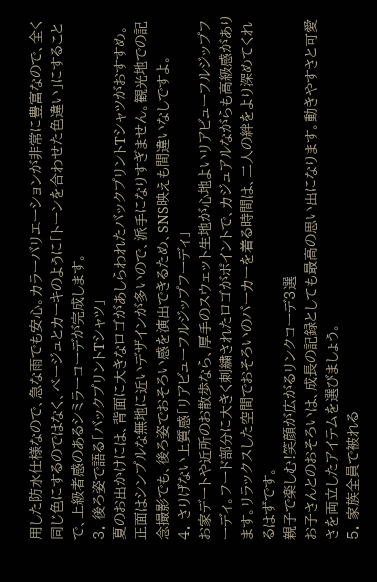用した防水仕様なので、急な雨でも安心。カラーバリエーションが非常に豊富なので、全く同じ色にするのではなく、ベージュとカーキのように「トーンを合わせた色違い」にすることで、上級者感のあるシミラーコーデが完成します。
3. 後ろ姿で語る「バックプリントTシャツ」
夏のお出かけには、背面に大きなロゴがあしらわれたバックプリントTシャツがおすすめ。正面はシンプルな無地に近いデザインが多いので、派手になりすぎません。観光地での記念撮影でも、後ろ姿でおそろい感を演出できるため、SNS映えも間違いなしですよ。
4. さりげない上質感「リアビューフルジップフーディ」
お家デートや近所のお散歩なら、厚手のスウェット生地が心地よいリアビューフルジップフーディ。フード部分に大きく刺繍されたロゴがポイントで、カジュアルながらも高級感があります。リラックスした空間でおそろいのパーカーを着る時間は、二人の絆をより深めてくれるはずです。
親子で楽しむ!笑顔が広がるリンクコーデ3選
お子さんとのおそろいは、成長の記録としても最高の思い出になります。動きやすさと可愛さを両立したアイテムを選びましょう。
5. 家族全員で被れる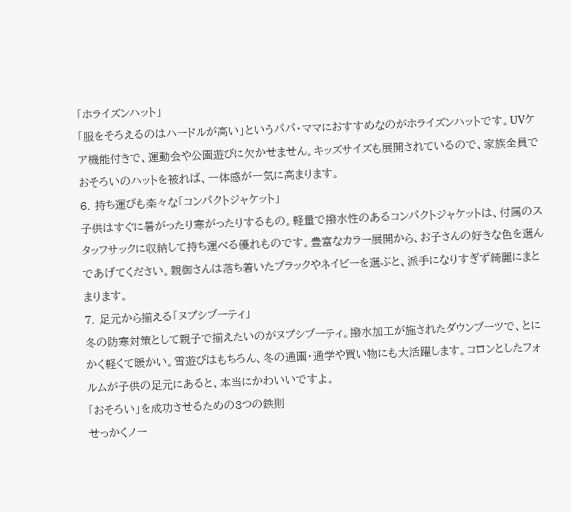「ホライズンハット」
「服をそろえるのはハードルが高い」というパパ・ママにおすすめなのがホライズンハットです。UVケア機能付きで、運動会や公園遊びに欠かせません。キッズサイズも展開されているので、家族全員でおそろいのハットを被れば、一体感が一気に高まります。
6. 持ち運びも楽々な「コンパクトジャケット」
子供はすぐに暑がったり寒がったりするもの。軽量で撥水性のあるコンパクトジャケットは、付属のスタッフサックに収納して持ち運べる優れものです。豊富なカラー展開から、お子さんの好きな色を選んであげてください。親御さんは落ち着いたブラックやネイビーを選ぶと、派手になりすぎず綺麗にまとまります。
7. 足元から揃える「ヌプシブーティ」
冬の防寒対策として親子で揃えたいのがヌプシブーティ。撥水加工が施されたダウンブーツで、とにかく軽くて暖かい。雪遊びはもちろん、冬の通園・通学や買い物にも大活躍します。コロンとしたフォルムが子供の足元にあると、本当にかわいいですよ。
「おそろい」を成功させるための3つの鉄則
せっかくノー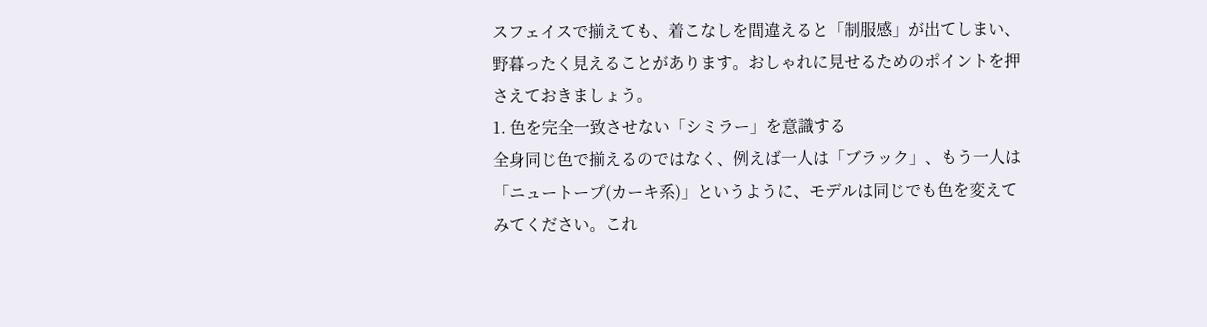スフェイスで揃えても、着こなしを間違えると「制服感」が出てしまい、野暮ったく見えることがあります。おしゃれに見せるためのポイントを押さえておきましょう。
1. 色を完全一致させない「シミラー」を意識する
全身同じ色で揃えるのではなく、例えば一人は「ブラック」、もう一人は「ニュートープ(カーキ系)」というように、モデルは同じでも色を変えてみてください。これ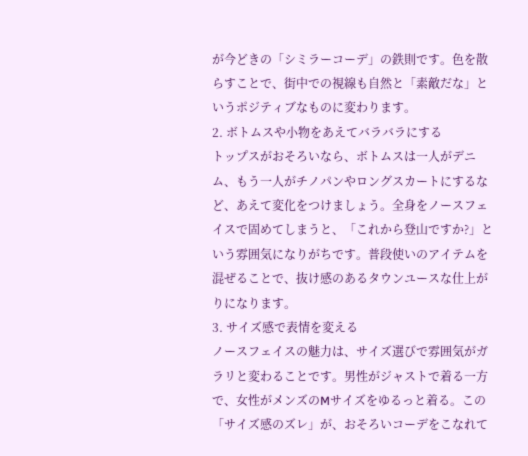が今どきの「シミラーコーデ」の鉄則です。色を散らすことで、街中での視線も自然と「素敵だな」というポジティブなものに変わります。
2. ボトムスや小物をあえてバラバラにする
トップスがおそろいなら、ボトムスは一人がデニム、もう一人がチノパンやロングスカートにするなど、あえて変化をつけましょう。全身をノースフェイスで固めてしまうと、「これから登山ですか?」という雰囲気になりがちです。普段使いのアイテムを混ぜることで、抜け感のあるタウンユースな仕上がりになります。
3. サイズ感で表情を変える
ノースフェイスの魅力は、サイズ選びで雰囲気がガラリと変わることです。男性がジャストで着る一方で、女性がメンズのMサイズをゆるっと着る。この「サイズ感のズレ」が、おそろいコーデをこなれて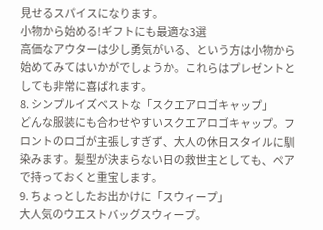見せるスパイスになります。
小物から始める!ギフトにも最適な3選
高価なアウターは少し勇気がいる、という方は小物から始めてみてはいかがでしょうか。これらはプレゼントとしても非常に喜ばれます。
8. シンプルイズベストな「スクエアロゴキャップ」
どんな服装にも合わせやすいスクエアロゴキャップ。フロントのロゴが主張しすぎず、大人の休日スタイルに馴染みます。髪型が決まらない日の救世主としても、ペアで持っておくと重宝します。
9. ちょっとしたお出かけに「スウィープ」
大人気のウエストバッグスウィープ。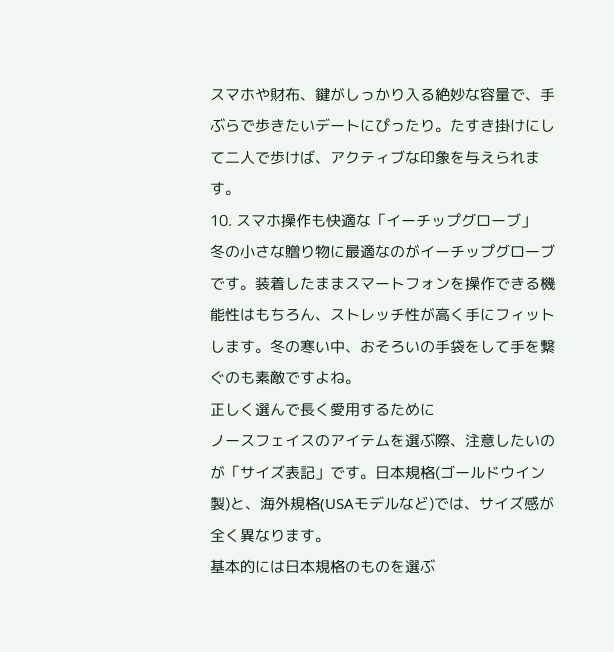スマホや財布、鍵がしっかり入る絶妙な容量で、手ぶらで歩きたいデートにぴったり。たすき掛けにして二人で歩けば、アクティブな印象を与えられます。
10. スマホ操作も快適な「イーチップグローブ」
冬の小さな贈り物に最適なのがイーチップグローブです。装着したままスマートフォンを操作できる機能性はもちろん、ストレッチ性が高く手にフィットします。冬の寒い中、おそろいの手袋をして手を繋ぐのも素敵ですよね。
正しく選んで長く愛用するために
ノースフェイスのアイテムを選ぶ際、注意したいのが「サイズ表記」です。日本規格(ゴールドウイン製)と、海外規格(USAモデルなど)では、サイズ感が全く異なります。
基本的には日本規格のものを選ぶ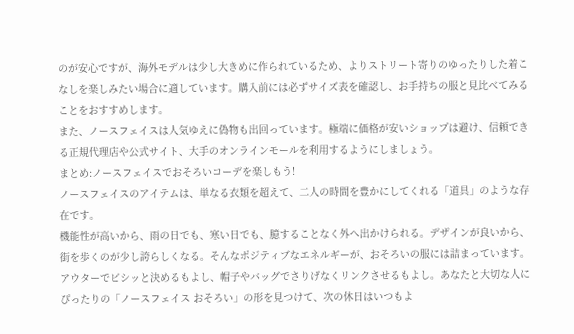のが安心ですが、海外モデルは少し大きめに作られているため、よりストリート寄りのゆったりした着こなしを楽しみたい場合に適しています。購入前には必ずサイズ表を確認し、お手持ちの服と見比べてみることをおすすめします。
また、ノースフェイスは人気ゆえに偽物も出回っています。極端に価格が安いショップは避け、信頼できる正規代理店や公式サイト、大手のオンラインモールを利用するようにしましょう。
まとめ:ノースフェイスでおそろいコーデを楽しもう!
ノースフェイスのアイテムは、単なる衣類を超えて、二人の時間を豊かにしてくれる「道具」のような存在です。
機能性が高いから、雨の日でも、寒い日でも、臆することなく外へ出かけられる。デザインが良いから、街を歩くのが少し誇らしくなる。そんなポジティブなエネルギーが、おそろいの服には詰まっています。
アウターでビシッと決めるもよし、帽子やバッグでさりげなくリンクさせるもよし。あなたと大切な人にぴったりの「ノースフェイス おそろい」の形を見つけて、次の休日はいつもよ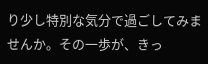り少し特別な気分で過ごしてみませんか。その一歩が、きっ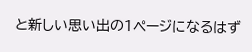と新しい思い出の1ページになるはず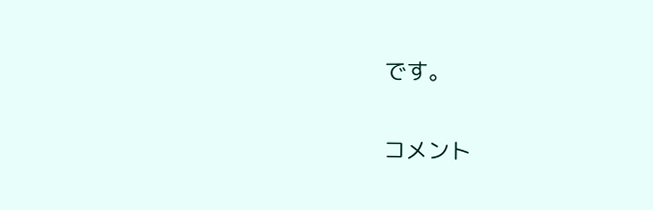です。

コメント